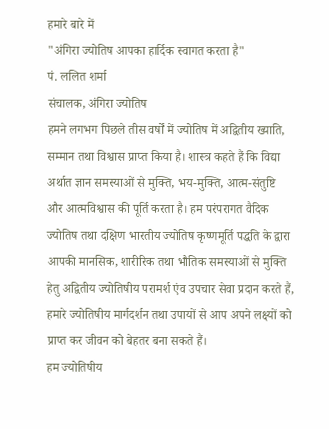हमारे बारे में
"अंगिरा ज्योतिष आपका हार्दिक स्वागत करता है"
पं. ललित शर्मा
संचालक, अंगिरा ज्योतिष
हमने लगभग पिछले तीस वर्षों में ज्योतिष में अद्वितीय ख्याति, सम्मान तथा विश्वास प्राप्त किया है। शास्त्र कहते हैं कि विद्या अर्थात ज्ञान समस्याओं से मुक्ति, भय-मुक्ति, आत्म-संतुष्टि और आत्मविश्वास की पूर्ति करता है। हम परंपरागत वैदिक ज्योतिष तथा दक्षिण भारतीय ज्योतिष कृष्णमूर्ति पद्धति के द्वारा आपकी मानसिक, शारीरिक तथा भौतिक समस्याओं से मुक्ति हेतु अद्वितीय ज्योतिषीय परामर्श एंव उपचार सेवा प्रदान करते हैं, हमारे ज्योतिषीय मार्गदर्शन तथा उपायों से आप अपने लक्ष्यों को प्राप्त कर जीवन को बेहतर बना सकते हैं।
हम ज्योतिषीय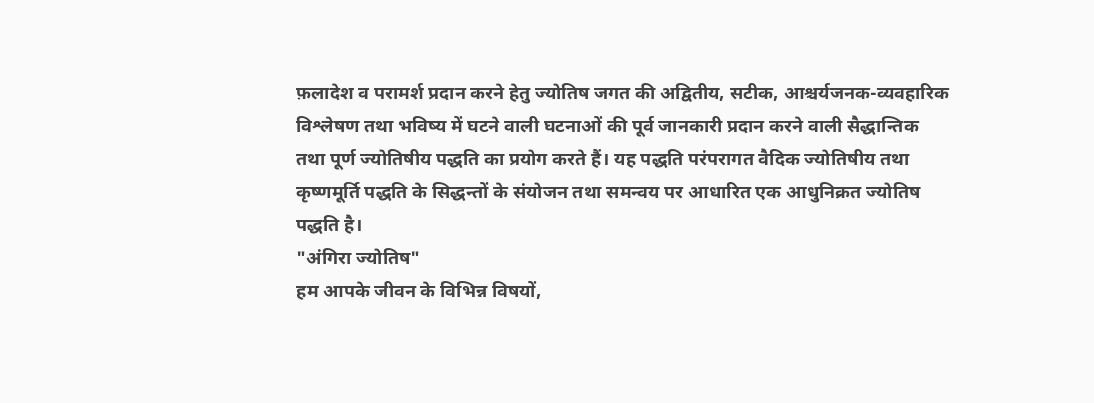फ़लादेश व परामर्श प्रदान करने हेतु ज्योतिष जगत की अद्वितीय, सटीक, आश्चर्यजनक-व्यवहारिक विश्लेषण तथा भविष्य में घटने वाली घटनाओं की पूर्व जानकारी प्रदान करने वाली सैद्धान्तिक तथा पूर्ण ज्योतिषीय पद्धति का प्रयोग करते हैं। यह पद्धति परंपरागत वैदिक ज्योतिषीय तथा कृष्णमूर्ति पद्धति के सिद्धन्तों के संयोजन तथा समन्वय पर आधारित एक आधुनिक्रत ज्योतिष पद्धति है।
"अंगिरा ज्योतिष"
हम आपके जीवन के विभिन्न विषयों,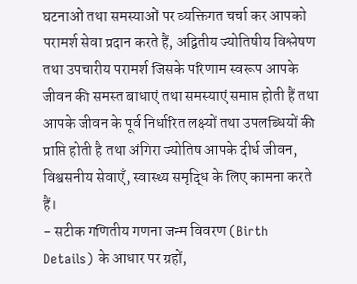घटनाओं तथा समस्याओं पर व्यक्तिगत चर्चा कर आपको परामर्श सेवा प्रदान करते हैं, अद्वितीय ज्योतिषीय विश्लेषण तथा उपचारीय परामर्श जिसके परिणाम स्वरूप आपके जीवन की समस्त बाधाएं तथा समस्याएं समाप्त होती हैं तथा आपके जीवन के पूर्व निर्धारित लक्ष्यों तथा उपलब्धियों की प्राप्ति होती है तथा अंगिरा ज्योतिष आपके दीर्ध जीवन, विश्वसनीय सेवाएँ, स्वास्थ्य समृद्धि के लिए कामना करते हैं।
- सटीक गणितीय गणना जन्म विवरण (Birth Details) के आधार पर ग्रहों,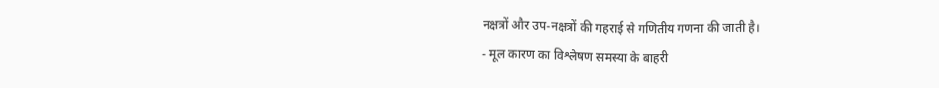नक्षत्रों और उप-नक्षत्रों की गहराई से गणितीय गणना की जाती है।
- मूल कारण का विश्लेषण समस्या के बाहरी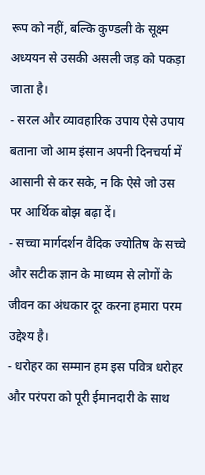रूप को नहीं, बल्कि कुण्डली के सूक्ष्म अध्ययन से उसकी असली जड़ को पकड़ा जाता है।
- सरल और व्यावहारिक उपाय ऐसे उपाय बताना जो आम इंसान अपनी दिनचर्या में आसानी से कर सके, न कि ऐसे जो उस पर आर्थिक बोझ बढ़ा दें।
- सच्चा मार्गदर्शन वैदिक ज्योतिष के सच्चे और सटीक ज्ञान के माध्यम से लोगों के जीवन का अंधकार दूर करना हमारा परम उद्देश्य है।
- धरोहर का सम्मान हम इस पवित्र धरोहर और परंपरा को पूरी ईमानदारी के साथ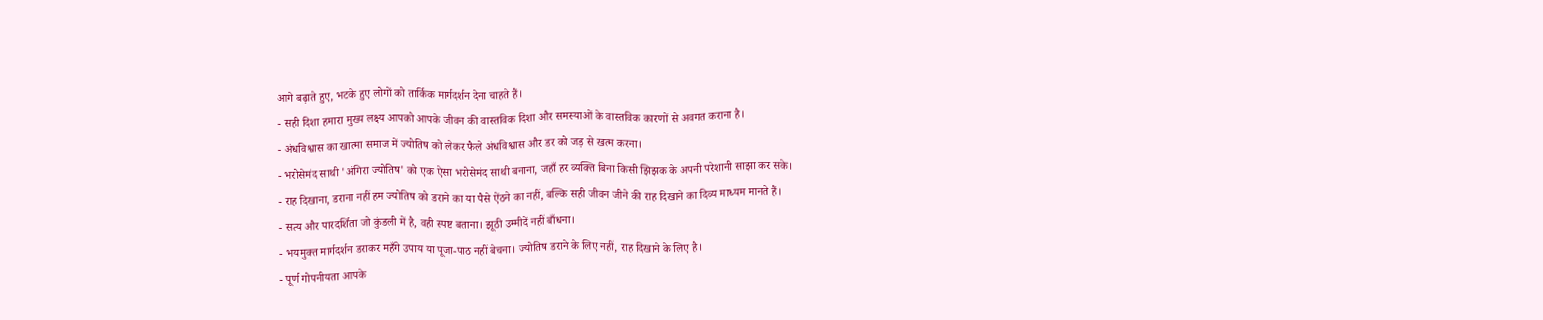आगे बढ़ाते हुए, भटके हुए लोगों को तार्किक मार्गदर्शन देना चाहते हैं।
- सही दिशा हमारा मुख्य लक्ष्य आपको आपके जीवन की वास्तविक दिशा और समस्याओं के वास्तविक कारणों से अवगत कराना है।
- अंधविश्वास का खात्मा समाज में ज्योतिष को लेकर फैले अंधविश्वास और डर को जड़ से खत्म करना।
- भरोसेमंद साथी 'अंगिरा ज्योतिष' को एक ऐसा भरोसेमंद साथी बनाना, जहाँ हर व्यक्ति बिना किसी झिझक के अपनी परेशानी साझा कर सके।
- राह दिखाना, डराना नहीं हम ज्योतिष को डराने का या पैसे ऐंठने का नहीं, बल्कि सही जीवन जीने की राह दिखाने का दिव्य माध्यम मानते हैं।
- सत्य और पारदर्शिता जो कुंडली में है, वही स्पष्ट बताना। झूठी उम्मीदें नहीं बाँधना।
- भयमुक्त मार्गदर्शन डराकर महँगे उपाय या पूजा-पाठ नहीं बेचना। ज्योतिष डराने के लिए नहीं, राह दिखाने के लिए है।
- पूर्ण गोपनीयता आपके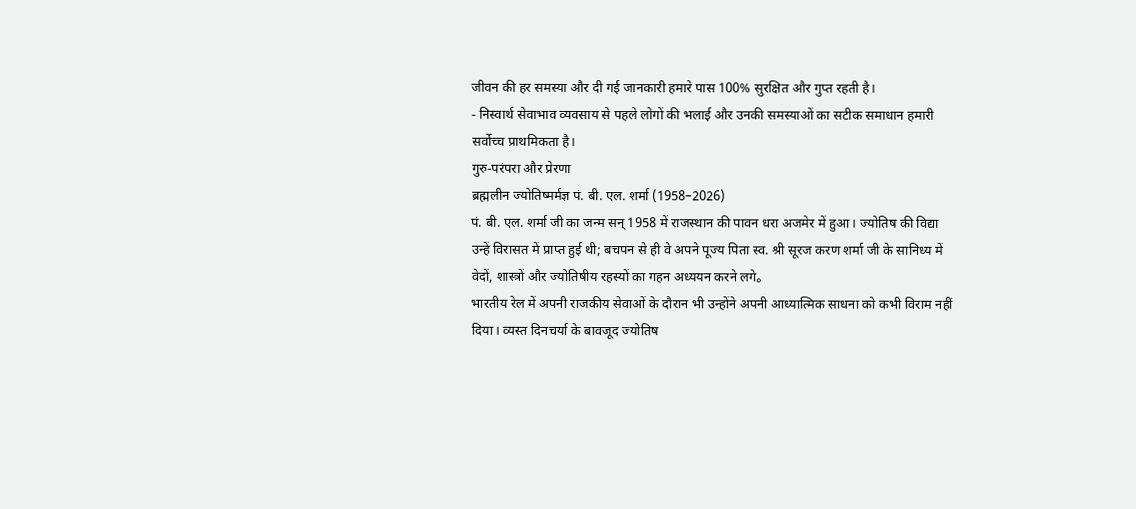जीवन की हर समस्या और दी गई जानकारी हमारे पास 100% सुरक्षित और गुप्त रहती है।
- निस्वार्थ सेवाभाव व्यवसाय से पहले लोगों की भलाई और उनकी समस्याओं का सटीक समाधान हमारी सर्वोच्च प्राथमिकता है।
गुरु-परंपरा और प्रेरणा
ब्रह्मलीन ज्योतिष्मर्मज्ञ पं. बी. एल. शर्मा (1958–2026)
पं. बी. एल. शर्मा जी का जन्म सन् 1958 में राजस्थान की पावन धरा अजमेर में हुआ। ज्योतिष की विद्या उन्हें विरासत में प्राप्त हुई थी; बचपन से ही वे अपने पूज्य पिता स्व. श्री सूरज करण शर्मा जी के सानिध्य में वेदों, शास्त्रों और ज्योतिषीय रहस्यों का गहन अध्ययन करने लगे。
भारतीय रेल में अपनी राजकीय सेवाओं के दौरान भी उन्होंने अपनी आध्यात्मिक साधना को कभी विराम नहीं दिया। व्यस्त दिनचर्या के बावजूद ज्योतिष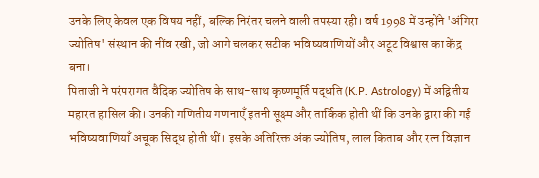उनके लिए केवल एक विषय नहीं, बल्कि निरंतर चलने वाली तपस्या रही। वर्ष 1998 में उन्होंने 'अंगिरा ज्योतिष' संस्थान की नींव रखी, जो आगे चलकर सटीक भविष्यवाणियों और अटूट विश्वास का केंद्र बना।
पिताजी ने परंपरागत वैदिक ज्योतिष के साथ-साथ कृष्णमूर्ति पद्धति (K.P. Astrology) में अद्वितीय महारत हासिल की। उनकी गणितीय गणनाएँ इतनी सूक्ष्म और तार्किक होती थीं कि उनके द्वारा की गई भविष्यवाणियाँ अचूक सिद्ध होती थीं। इसके अतिरिक्त अंक ज्योतिष, लाल किताब और रत्न विज्ञान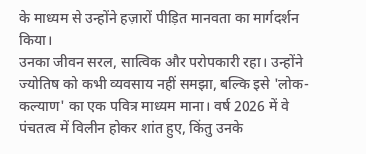के माध्यम से उन्होंने हज़ारों पीड़ित मानवता का मार्गदर्शन किया।
उनका जीवन सरल, सात्विक और परोपकारी रहा। उन्होंने ज्योतिष को कभी व्यवसाय नहीं समझा, बल्कि इसे 'लोक-कल्याण' का एक पवित्र माध्यम माना। वर्ष 2026 में वे पंचतत्व में विलीन होकर शांत हुए, किंतु उनके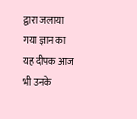द्वारा जलाया गया ज्ञान का यह दीपक आज भी उनके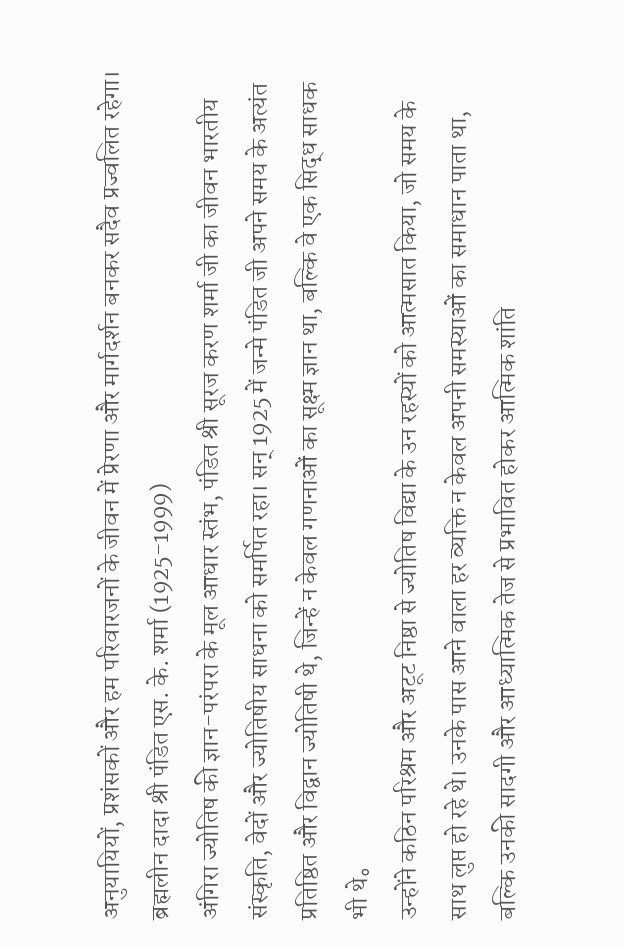अनुयायियों, प्रशंसकों और हम परिवारजनों के जीवन में प्रेरणा और मार्गदर्शन बनकर सदैव प्रज्वलित रहेगा।
ब्रह्मलीन दादा श्री पंडित एस. के. शर्मा (1925-1999)
अंगिरा ज्योतिष की ज्ञान-परंपरा के मूल आधार स्तंभ, पंडित श्री सूरज करण शर्मा जी का जीवन भारतीय संस्कृति, वेदों और ज्योतिषीय साधना को समर्पित रहा। सन् 1925 में जन्मे पंडित जी अपने समय के अत्यंत प्रतिष्ठित और विद्वान ज्योतिषी थे, जिन्हें न केवल गणनाओं का सूक्ष्म ज्ञान था, बल्कि वे एक सिद्ध साधक भी थे。
उन्होंने कठिन परिश्रम और अटूट निष्ठा से ज्योतिष विद्या के उन रहस्यों को आत्मसात किया, जो समय के साथ लुप्त हो रहे थे। उनके पास आने वाला हर व्यक्ति न केवल अपनी समस्याओं का समाधान पाता था, बल्कि उनकी सादगी और आध्यात्मिक तेज से प्रभावित होकर आत्मिक शांति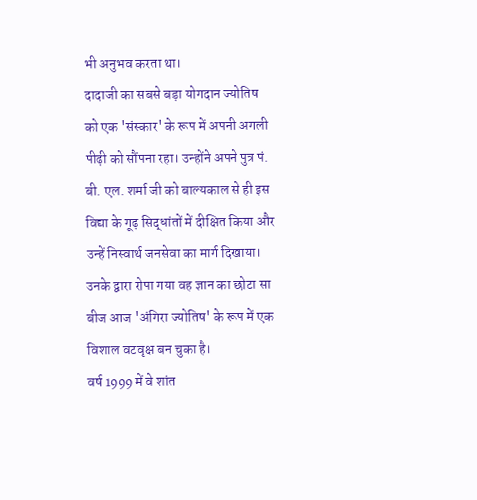भी अनुभव करता था।
दादाजी का सबसे बड़ा योगदान ज्योतिष को एक 'संस्कार' के रूप में अपनी अगली पीढ़ी को सौंपना रहा। उन्होंने अपने पुत्र पं. बी. एल. शर्मा जी को बाल्यकाल से ही इस विद्या के गूढ़ सिद्धांतों में दीक्षित किया और उन्हें निस्वार्थ जनसेवा का मार्ग दिखाया। उनके द्वारा रोपा गया वह ज्ञान का छोटा सा बीज आज 'अंगिरा ज्योतिष' के रूप में एक विशाल वटवृक्ष बन चुका है।
वर्ष 1999 में वे शांत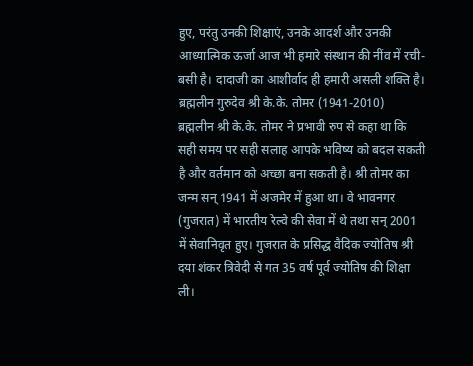हुए, परंतु उनकी शिक्षाएं, उनके आदर्श और उनकी आध्यात्मिक ऊर्जा आज भी हमारे संस्थान की नींव में रची-बसी है। दादाजी का आशीर्वाद ही हमारी असली शक्ति है।
ब्रह्मलीन गुरुदेव श्री के.के. तोमर (1941-2010)
ब्रह्मलीन श्री के.के. तोमर ने प्रभावी रुप से कहा था कि सही समय पर सही सलाह आपके भविष्य को बदल सकती है और वर्तमान को अच्छा बना सकती है। श्री तोमर का जन्म सन् 1941 में अजमेर में हुआ था। वे भावनगर (गुजरात) में भारतीय रेल्वे की सेवा में थे तथा सन् 2001 में सेवानिवृत हुए। गुजरात के प्रसिद्ध वैदिक ज्योतिष श्री दया शंकर त्रिवेदी से गत 35 वर्ष पूर्व ज्योतिष की शिक्षा ली।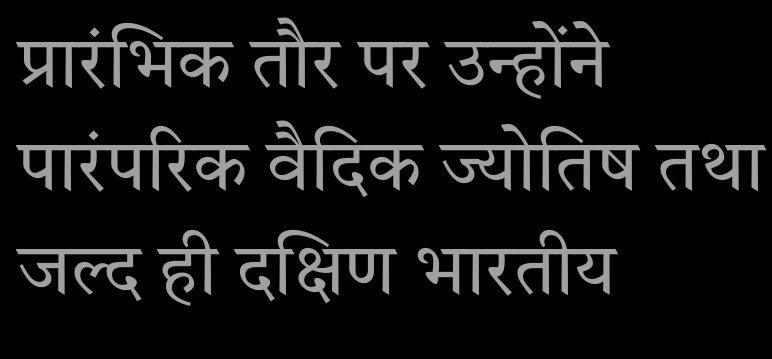प्रारंभिक तौर पर उन्होंने पारंपरिक वैदिक ज्योतिष तथा जल्द ही दक्षिण भारतीय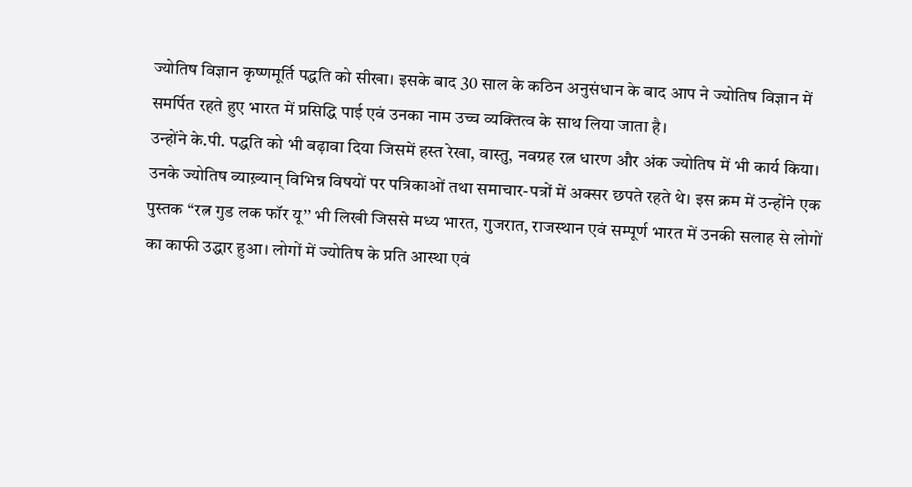ज्योतिष विज्ञान कृष्णमूर्ति पद्धति को सीखा। इसके बाद 30 साल के कठिन अनुसंधान के बाद आप ने ज्योतिष विज्ञान में समर्पित रहते हुए भारत में प्रसिद्धि पाई एवं उनका नाम उच्च व्यक्तित्व के साथ लिया जाता है।
उन्होंने के.पी. पद्धति को भी बढ़ावा दिया जिसमें हस्त रेखा, वास्तु, नवग्रह रत्न धारण और अंक ज्योतिष में भी कार्य किया। उनके ज्योतिष व्याख़्यान् विभिन्न विषयों पर पत्रिकाओं तथा समाचार-पत्रों में अक्सर छपते रहते थे। इस क्रम में उन्होंने एक पुस्तक ‘‘रत्न गुड लक फॉर यू’’ भी लिखी जिससे मध्य भारत, गुजरात, राजस्थान एवं सम्पूर्ण भारत में उनकी सलाह से लोगों का काफी उद्धार हुआ। लोगों में ज्योतिष के प्रति आस्था एवं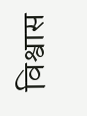विश्वास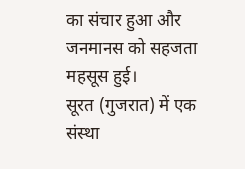का संचार हुआ और जनमानस को सहजता महसूस हुई।
सूरत (गुजरात) में एक संस्था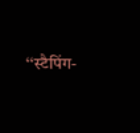‘‘स्टैपिंग-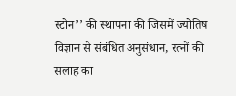स्टोन’’ की स्थापना की जिसमें ज्योतिष विज्ञान से संबंधित अनुसंधान, रत्नों की सलाह का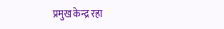प्रमुख केन्द्र रहा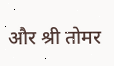और श्री तोमर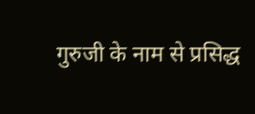गुरुजी के नाम से प्रसिद्ध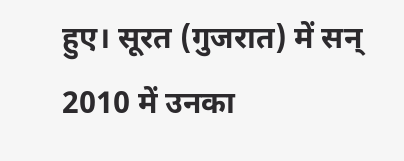हुए। सूरत (गुजरात) में सन् 2010 में उनका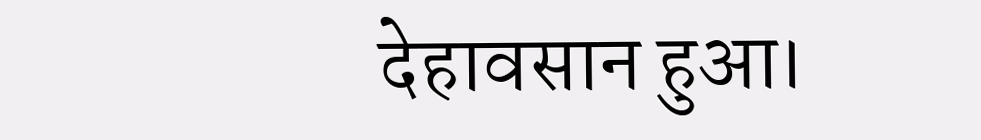देहावसान हुआ।